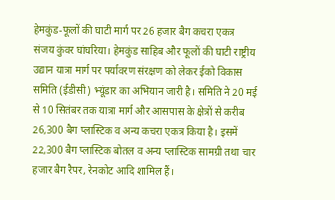हेमकुंड-फूलों की घाटी मार्ग पर 26 हजार बैग कचरा एकत्र
संजय कुंवर घांघरिया। हेमकुंड साहिब और फूलों की घाटी राष्ट्रीय उद्यान यात्रा मार्ग पर पर्यावरण संरक्षण को लेकर ईको विकास समिति (ईडीसी) भ्यूंडार का अभियान जारी है। समिति ने 20 मई से 10 सितंबर तक यात्रा मार्ग और आसपास के क्षेत्रों से करीब 26,300 बैग प्लास्टिक व अन्य कचरा एकत्र किया है। इसमें 22,300 बैग प्लास्टिक बोतल व अन्य प्लास्टिक सामग्री तथा चार हजार बैग रैपर, रेनकोट आदि शामिल हैं।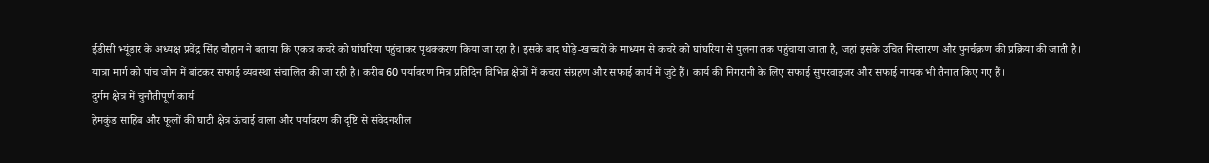ईडीसी भ्यूंडार के अध्यक्ष प्रवेंद्र सिंह चौहान ने बताया कि एकत्र कचरे को घांघरिया पहुंचाकर पृथक्करण किया जा रहा है। इसके बाद घोड़े-खच्चरों के माध्यम से कचरे को घांघरिया से पुलना तक पहुंचाया जाता है, जहां इसके उचित निस्तारण और पुनर्चक्रण की प्रक्रिया की जाती है।
यात्रा मार्ग को पांच जोन में बांटकर सफाई व्यवस्था संचालित की जा रही है। करीब 60 पर्यावरण मित्र प्रतिदिन विभिन्न क्षेत्रों में कचरा संग्रहण और सफाई कार्य में जुटे हैं। कार्य की निगरानी के लिए सफाई सुपरवाइजर और सफाई नायक भी तैनात किए गए हैं।
दुर्गम क्षेत्र में चुनौतीपूर्ण कार्य
हेमकुंड साहिब और फूलों की घाटी क्षेत्र ऊंचाई वाला और पर्यावरण की दृष्टि से संवेदनशील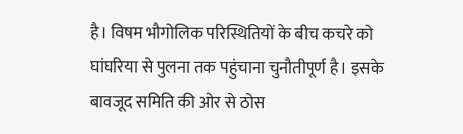है। विषम भौगोलिक परिस्थितियों के बीच कचरे को घांघरिया से पुलना तक पहुंचाना चुनौतीपूर्ण है। इसके बावजूद समिति की ओर से ठोस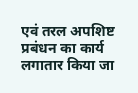एवं तरल अपशिष्ट प्रबंधन का कार्य लगातार किया जा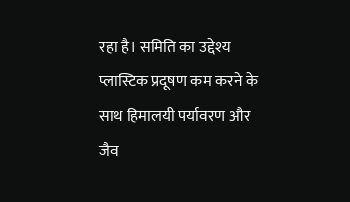रहा है। समिति का उद्देश्य प्लास्टिक प्रदूषण कम करने के साथ हिमालयी पर्यावरण और जैव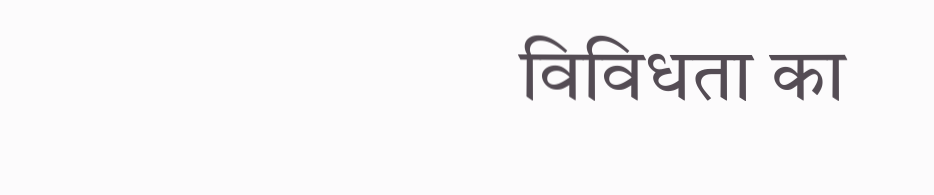विविधता का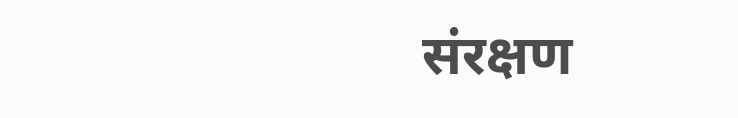संरक्षण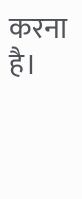करना है।